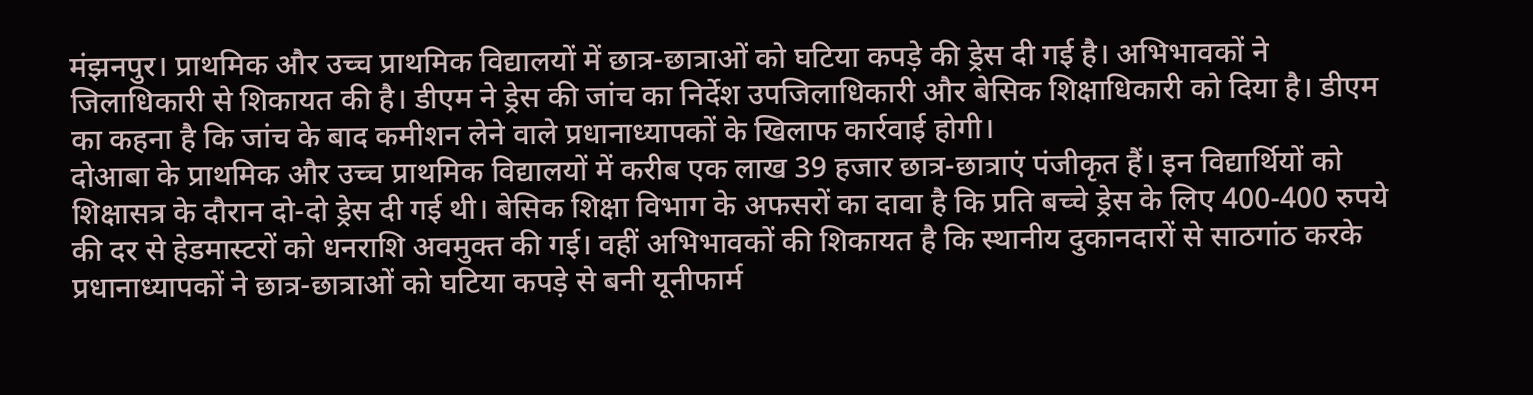मंझनपुर। प्राथमिक और उच्च प्राथमिक विद्यालयों में छात्र-छात्राओं को घटिया कपड़े की ड्रेस दी गई है। अभिभावकों ने जिलाधिकारी से शिकायत की है। डीएम ने ड्रेस की जांच का निर्देश उपजिलाधिकारी और बेसिक शिक्षाधिकारी को दिया है। डीएम का कहना है कि जांच के बाद कमीशन लेने वाले प्रधानाध्यापकों के खिलाफ कार्रवाई होगी।
दोआबा के प्राथमिक और उच्च प्राथमिक विद्यालयों में करीब एक लाख 39 हजार छात्र-छात्राएं पंजीकृत हैं। इन विद्यार्थियों को शिक्षासत्र के दौरान दो-दो ड्रेस दी गई थी। बेसिक शिक्षा विभाग के अफसरों का दावा है कि प्रति बच्चे ड्रेस के लिए 400-400 रुपये की दर से हेडमास्टरों को धनराशि अवमुक्त की गई। वहीं अभिभावकों की शिकायत है कि स्थानीय दुकानदारों से साठगांठ करके प्रधानाध्यापकों ने छात्र-छात्राओं को घटिया कपड़े से बनी यूनीफार्म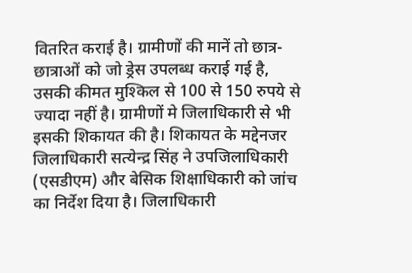वितरित कराई है। ग्रामीणों की मानें तो छात्र-छात्राओं को जो ड्रेस उपलब्ध कराई गई है, उसकी कीमत मुश्किल से 100 से 150 रुपये से ज्यादा नहीं है। ग्रामीणों मे जिलाधिकारी से भी इसकी शिकायत की है। शिकायत के मद्देनजर जिलाधिकारी सत्येन्द्र सिंह ने उपजिलाधिकारी (एसडीएम) और बेसिक शिक्षाधिकारी को जांच का निर्देश दिया है। जिलाधिकारी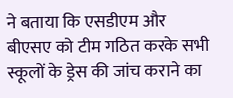ने बताया कि एसडीएम और बीएसए को टीम गठित करके सभी स्कूलों के ड्रेस की जांच कराने का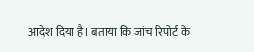आदेश दिया है। बताया कि जांच रिपोर्ट के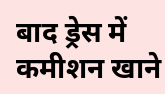बाद ड्रेस में कमीशन खाने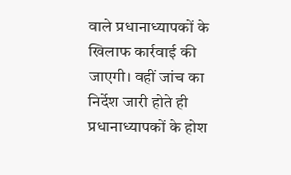वाले प्रधानाध्यापकों के खिलाफ कार्रवाई की जाएगी। वहीं जांच का निर्देश जारी होते ही प्रधानाध्यापकों के होश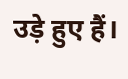उड़े हुए हैं।